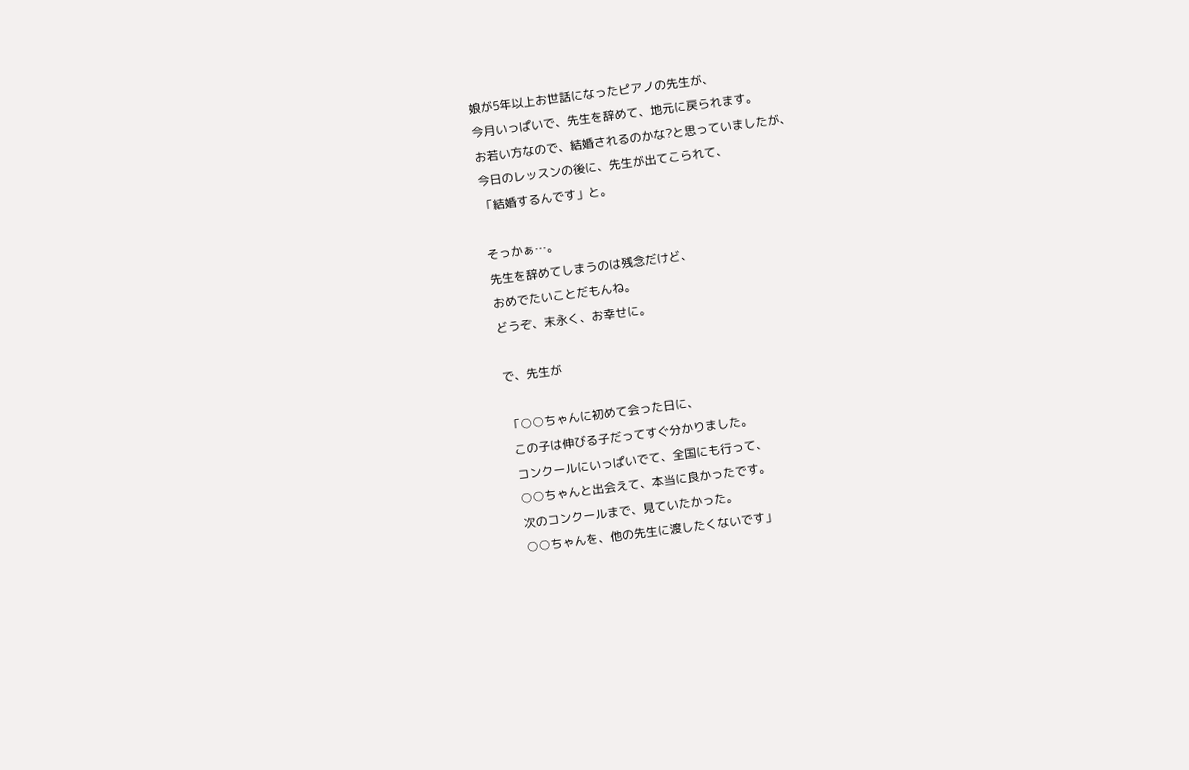娘が5年以上お世話になったピアノの先生が、
今月いっぱいで、先生を辞めて、地元に戻られます。
お若い方なので、結婚されるのかな?と思っていましたが、
今日のレッスンの後に、先生が出てこられて、
「結婚するんです」と。

そっかぁ…。
先生を辞めてしまうのは残念だけど、
おめでたいことだもんね。
どうぞ、末永く、お幸せに。

で、先生が

「○○ちゃんに初めて会った日に、
 この子は伸びる子だってすぐ分かりました。
 コンクールにいっぱいでて、全国にも行って、
 ○○ちゃんと出会えて、本当に良かったです。
 次のコンクールまで、見ていたかった。
 ○○ちゃんを、他の先生に渡したくないです」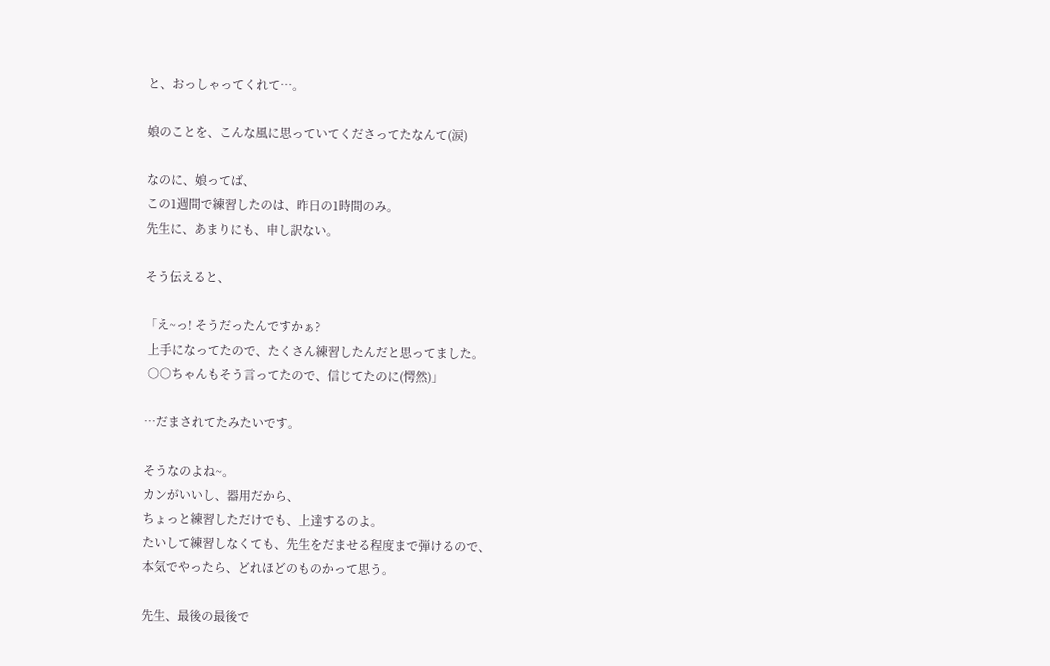と、おっしゃってくれて…。

娘のことを、こんな風に思っていてくださってたなんて(涙)

なのに、娘ってば、
この1週間で練習したのは、昨日の1時間のみ。
先生に、あまりにも、申し訳ない。

そう伝えると、

「え~っ! そうだったんですかぁ?
 上手になってたので、たくさん練習したんだと思ってました。
 ○○ちゃんもそう言ってたので、信じてたのに(愕然)」

…だまされてたみたいです。

そうなのよね~。
カンがいいし、器用だから、
ちょっと練習しただけでも、上達するのよ。
たいして練習しなくても、先生をだませる程度まで弾けるので、
本気でやったら、どれほどのものかって思う。

先生、最後の最後で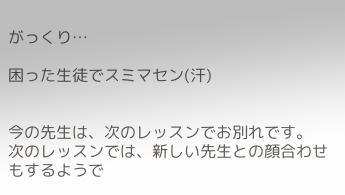がっくり…

困った生徒でスミマセン(汗)


今の先生は、次のレッスンでお別れです。
次のレッスンでは、新しい先生との顔合わせもするようで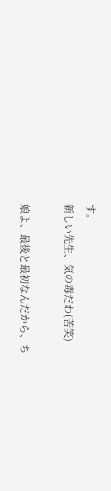す。
新しい先生、気の毒だわ(苦笑)

娘よ、最後と最初なんだから、ち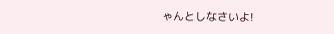ゃんとしなさいよ!